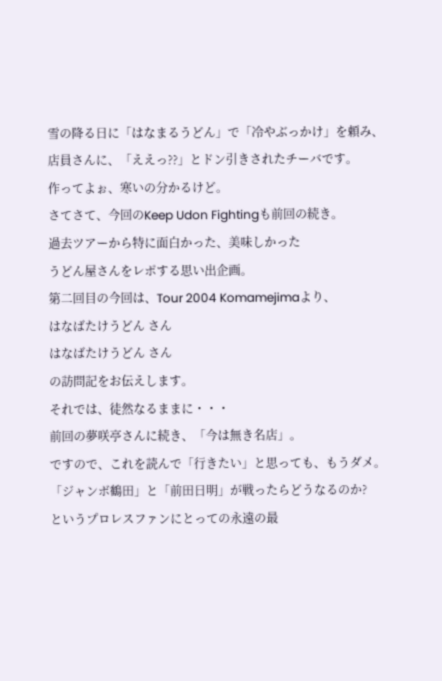雪の降る日に「はなまるうどん」で「冷やぶっかけ」を頼み、
店員さんに、「ええっ??」とドン引きされたチーバです。
作ってよぉ、寒いの分かるけど。
さてさて、今回のKeep Udon Fightingも前回の続き。
過去ツアーから特に面白かった、美味しかった
うどん屋さんをレポする思い出企画。
第二回目の今回は、Tour 2004 Komamejimaより、
はなばたけうどん さん
はなばたけうどん さん
の訪問記をお伝えします。
それでは、徒然なるままに・・・
前回の夢咲亭さんに続き、「今は無き名店」。
ですので、これを読んで「行きたい」と思っても、もうダメ。
「ジャンボ鶴田」と「前田日明」が戦ったらどうなるのか?
というプロレスファンにとっての永遠の最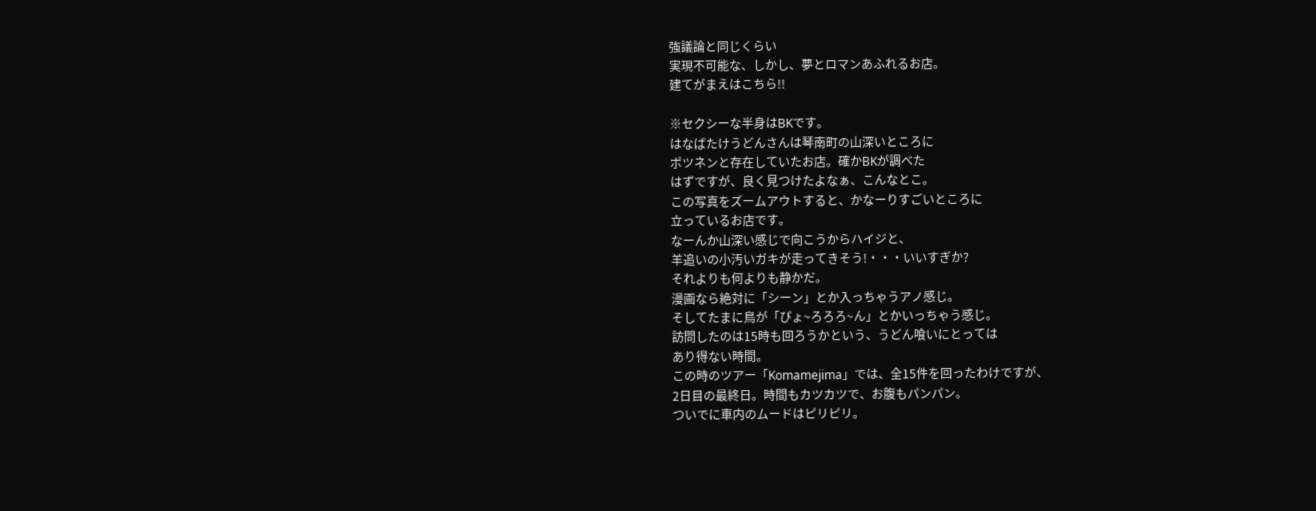強議論と同じくらい
実現不可能な、しかし、夢とロマンあふれるお店。
建てがまえはこちら!!

※セクシーな半身はBKです。
はなばたけうどんさんは琴南町の山深いところに
ポツネンと存在していたお店。確かBKが調べた
はずですが、良く見つけたよなぁ、こんなとこ。
この写真をズームアウトすると、かなーりすごいところに
立っているお店です。
なーんか山深い感じで向こうからハイジと、
羊追いの小汚いガキが走ってきそう!・・・いいすぎか?
それよりも何よりも静かだ。
漫画なら絶対に「シーン」とか入っちゃうアノ感じ。
そしてたまに鳥が「ぴょ~ろろろ~ん」とかいっちゃう感じ。
訪問したのは15時も回ろうかという、うどん喰いにとっては
あり得ない時間。
この時のツアー「Komamejima」では、全15件を回ったわけですが、
2日目の最終日。時間もカツカツで、お腹もパンパン。
ついでに車内のムードはピリピリ。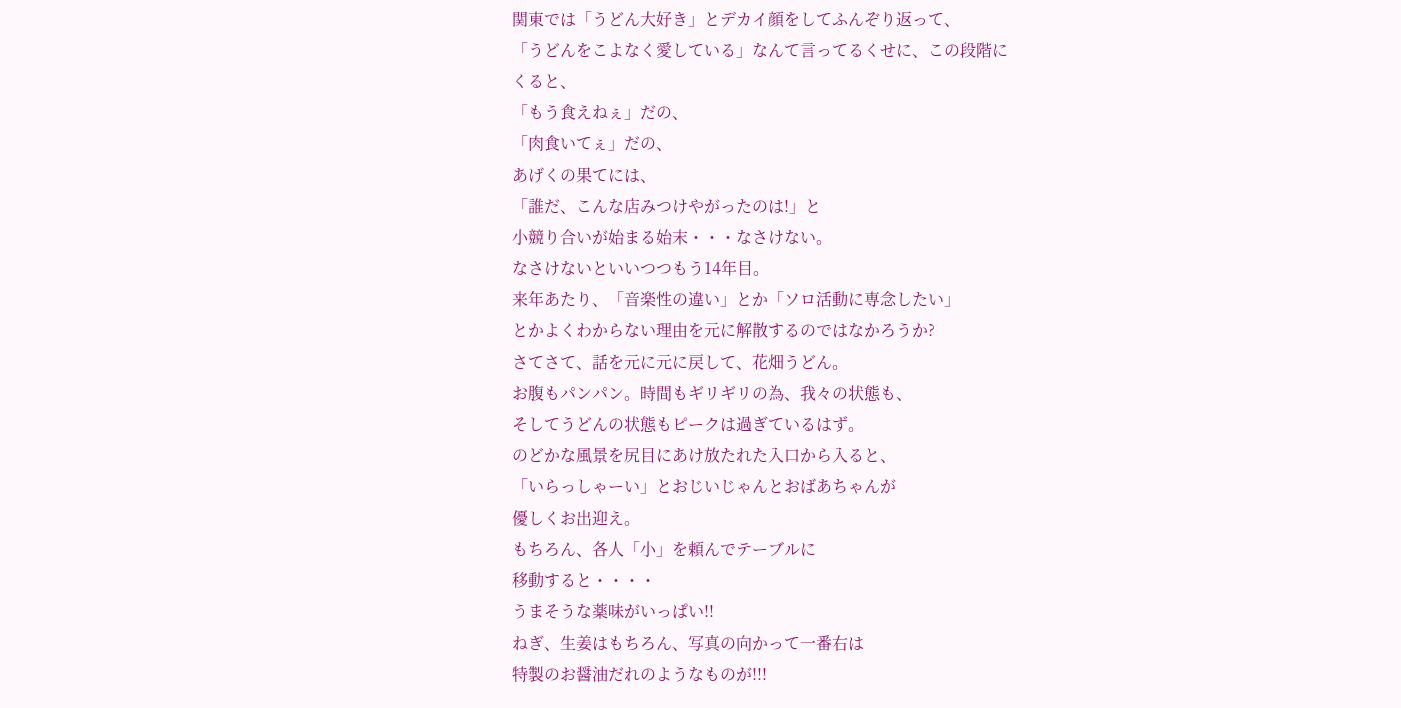関東では「うどん大好き」とデカイ顔をしてふんぞり返って、
「うどんをこよなく愛している」なんて言ってるくせに、この段階に
くると、
「もう食えねぇ」だの、
「肉食いてぇ」だの、
あげくの果てには、
「誰だ、こんな店みつけやがったのは!」と
小競り合いが始まる始末・・・なさけない。
なさけないといいつつもう14年目。
来年あたり、「音楽性の違い」とか「ソロ活動に専念したい」
とかよくわからない理由を元に解散するのではなかろうか?
さてさて、話を元に元に戻して、花畑うどん。
お腹もパンパン。時間もギリギリの為、我々の状態も、
そしてうどんの状態もピークは過ぎているはず。
のどかな風景を尻目にあけ放たれた入口から入ると、
「いらっしゃーい」とおじいじゃんとおばあちゃんが
優しくお出迎え。
もちろん、各人「小」を頼んでテーブルに
移動すると・・・・
うまそうな薬味がいっぱい!!
ねぎ、生姜はもちろん、写真の向かって一番右は
特製のお醤油だれのようなものが!!!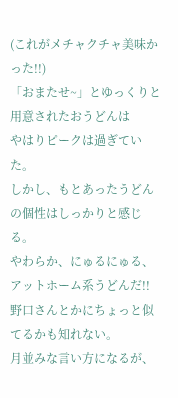(これがメチャクチャ美味かった!!)
「おまたせ~」とゆっくりと用意されたおうどんは
やはりピークは過ぎていた。
しかし、もとあったうどんの個性はしっかりと感じる。
やわらか、にゅるにゅる、アットホーム系うどんだ!!
野口さんとかにちょっと似てるかも知れない。
月並みな言い方になるが、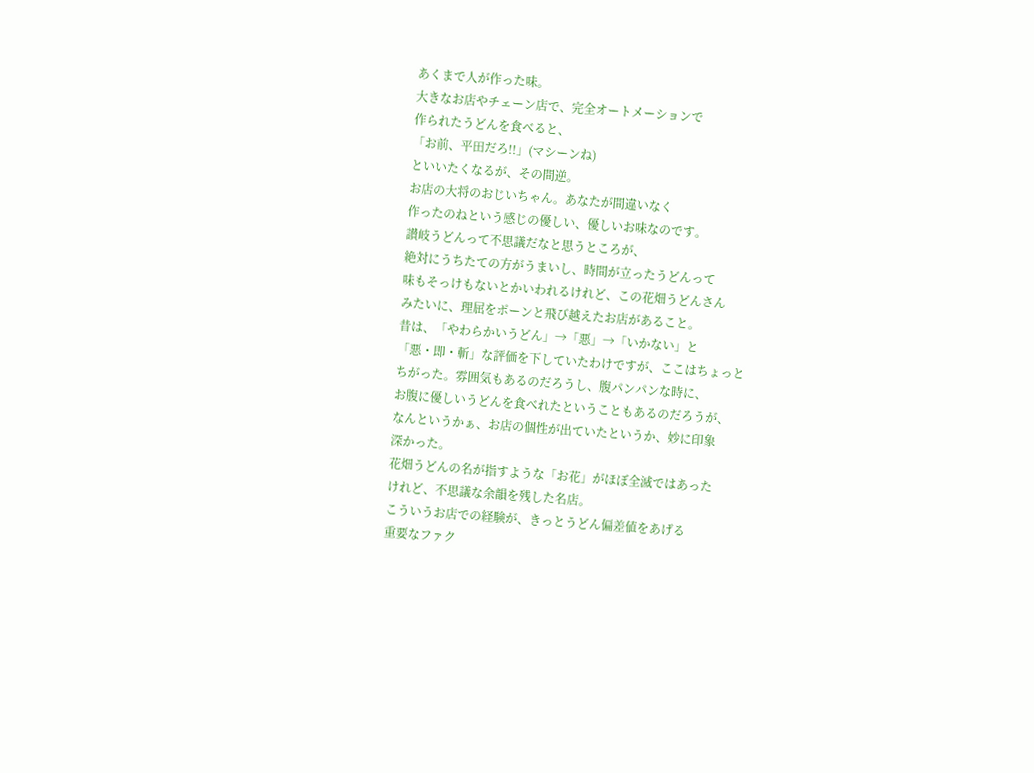あくまで人が作った味。
大きなお店やチェーン店で、完全オートメーションで
作られたうどんを食べると、
「お前、平田だろ!!」(マシーンね)
といいたくなるが、その間逆。
お店の大将のおじいちゃん。あなたが間違いなく
作ったのねという感じの優しい、優しいお味なのです。
讃岐うどんって不思議だなと思うところが、
絶対にうちたての方がうまいし、時間が立ったうどんって
味もそっけもないとかいわれるけれど、この花畑うどんさん
みたいに、理屈をポーンと飛び越えたお店があること。
昔は、「やわらかいうどん」→「悪」→「いかない」と
「悪・即・斬」な評価を下していたわけですが、ここはちょっと
ちがった。雰囲気もあるのだろうし、腹パンパンな時に、
お腹に優しいうどんを食べれたということもあるのだろうが、
なんというかぁ、お店の個性が出ていたというか、妙に印象
深かった。
花畑うどんの名が指すような「お花」がほぼ全滅ではあった
けれど、不思議な余韻を残した名店。
こういうお店での経験が、きっとうどん偏差値をあげる
重要なファク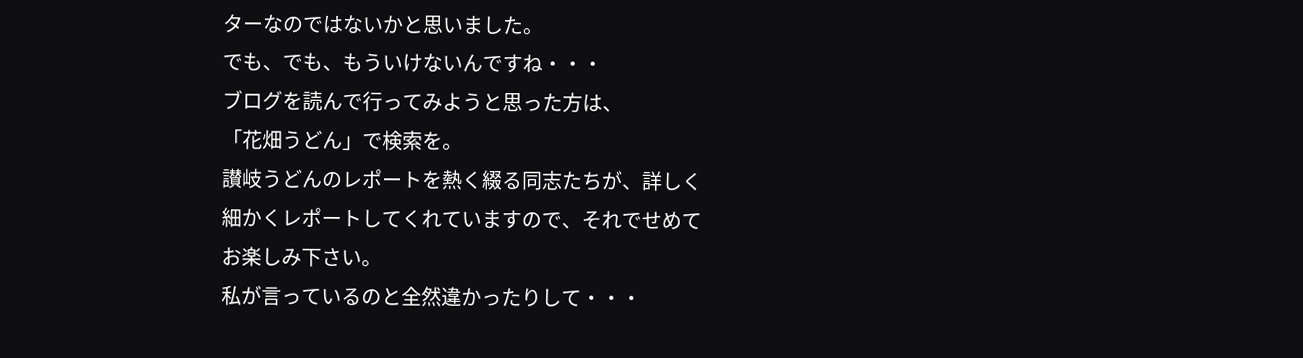ターなのではないかと思いました。
でも、でも、もういけないんですね・・・
ブログを読んで行ってみようと思った方は、
「花畑うどん」で検索を。
讃岐うどんのレポートを熱く綴る同志たちが、詳しく
細かくレポートしてくれていますので、それでせめて
お楽しみ下さい。
私が言っているのと全然違かったりして・・・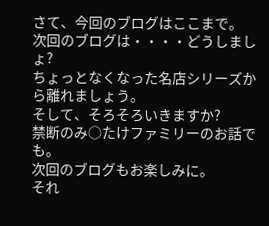さて、今回のブログはここまで。
次回のブログは・・・・どうしましょ?
ちょっとなくなった名店シリーズから離れましょう。
そして、そろそろいきますか?
禁断のみ○たけファミリーのお話でも。
次回のブログもお楽しみに。
それ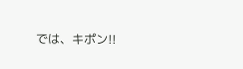では、キポン!!